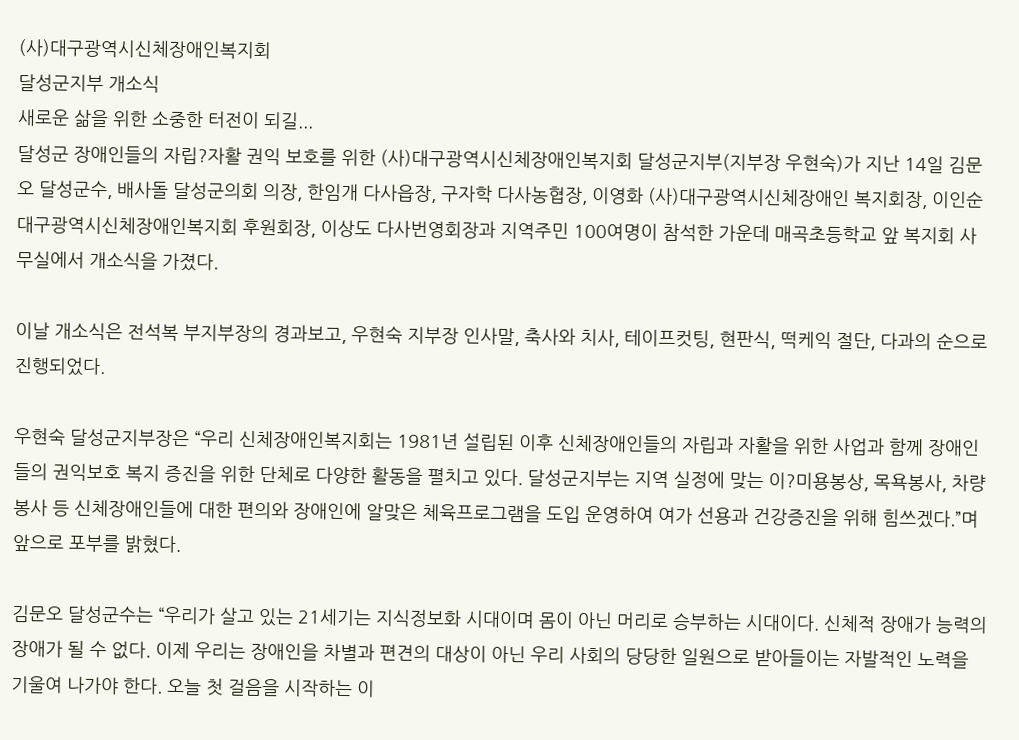(사)대구광역시신체장애인복지회
달성군지부 개소식
새로운 삶을 위한 소중한 터전이 되길...
달성군 장애인들의 자립?자활 권익 보호를 위한 (사)대구광역시신체장애인복지회 달성군지부(지부장 우현숙)가 지난 14일 김문오 달성군수, 배사돌 달성군의회 의장, 한임개 다사읍장, 구자학 다사농협장, 이영화 (사)대구광역시신체장애인 복지회장, 이인순 대구광역시신체장애인복지회 후원회장, 이상도 다사번영회장과 지역주민 100여명이 참석한 가운데 매곡초등학교 앞 복지회 사무실에서 개소식을 가졌다.

이날 개소식은 전석복 부지부장의 경과보고, 우현숙 지부장 인사말, 축사와 치사, 테이프컷팅, 현판식, 떡케익 절단, 다과의 순으로 진행되었다.

우현숙 달성군지부장은 “우리 신체장애인복지회는 1981년 설립된 이후 신체장애인들의 자립과 자활을 위한 사업과 함께 장애인들의 권익보호 복지 증진을 위한 단체로 다양한 활동을 펼치고 있다. 달성군지부는 지역 실정에 맞는 이?미용봉상, 목욕봉사, 차량봉사 등 신체장애인들에 대한 편의와 장애인에 알맞은 체육프로그램을 도입 운영하여 여가 선용과 건강증진을 위해 힘쓰겠다.”며 앞으로 포부를 밝혔다.

김문오 달성군수는 “우리가 살고 있는 21세기는 지식정보화 시대이며 몸이 아닌 머리로 승부하는 시대이다. 신체적 장애가 능력의 장애가 될 수 없다. 이제 우리는 장애인을 차별과 편견의 대상이 아닌 우리 사회의 당당한 일원으로 받아들이는 자발적인 노력을 기울여 나가야 한다. 오늘 첫 걸음을 시작하는 이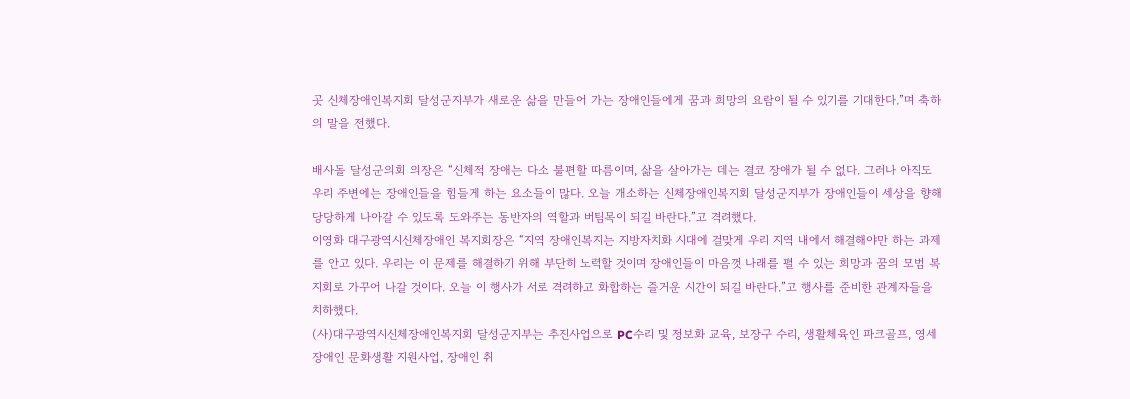곳 신체장애인복지회 달성군지부가 새로운 삶을 만들어 가는 장애인들에게 꿈과 희망의 요람이 될 수 있기를 기대한다.”며 축하의 말을 전했다.

배사돌 달성군의회 의장은 “신체적 장애는 다소 불편할 따름이며, 삶을 살아가는 데는 결코 장애가 될 수 없다. 그러나 아직도 우리 주변에는 장애인들을 힘들게 하는 요소들이 많다. 오늘 개소하는 신체장애인복지회 달성군지부가 장애인들이 세상을 향해 당당하게 나아갈 수 있도록 도와주는 동반자의 역할과 버팀목이 되길 바란다.”고 격려했다.
이영화 대구광역시신체장애인 복지회장은 “지역 장애인복지는 지방자치화 시대에 걸맞게 우리 지역 내에서 해결해야만 하는 과제를 안고 있다. 우리는 이 문제를 해결하기 위해 부단히 노력할 것이며 장애인들이 마음껏 나래를 펼 수 있는 희망과 꿈의 모범 복지회로 가꾸어 나갈 것이다. 오늘 이 행사가 서로 격려하고 화합하는 즐거운 시간이 되길 바란다.”고 행사를 준비한 관계자들을 치하했다.
(사)대구광역시신체장애인복지회 달성군지부는 추진사업으로 PC수리 및 정보화 교육, 보장구 수리, 생활체육인 파크골프, 영세장애인 문화생활 지원사업, 장애인 취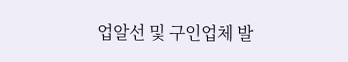업알선 및 구인업체 발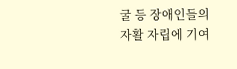굴 등 장애인들의 자활 자립에 기여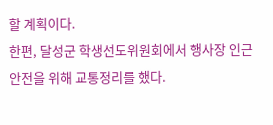할 계획이다.
한편, 달성군 학생선도위원회에서 행사장 인근 안전을 위해 교통정리를 했다.